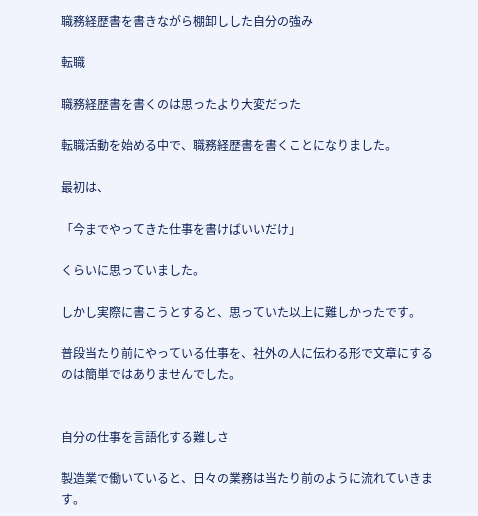職務経歴書を書きながら棚卸しした自分の強み

転職

職務経歴書を書くのは思ったより大変だった

転職活動を始める中で、職務経歴書を書くことになりました。

最初は、

「今までやってきた仕事を書けばいいだけ」

くらいに思っていました。

しかし実際に書こうとすると、思っていた以上に難しかったです。

普段当たり前にやっている仕事を、社外の人に伝わる形で文章にするのは簡単ではありませんでした。


自分の仕事を言語化する難しさ

製造業で働いていると、日々の業務は当たり前のように流れていきます。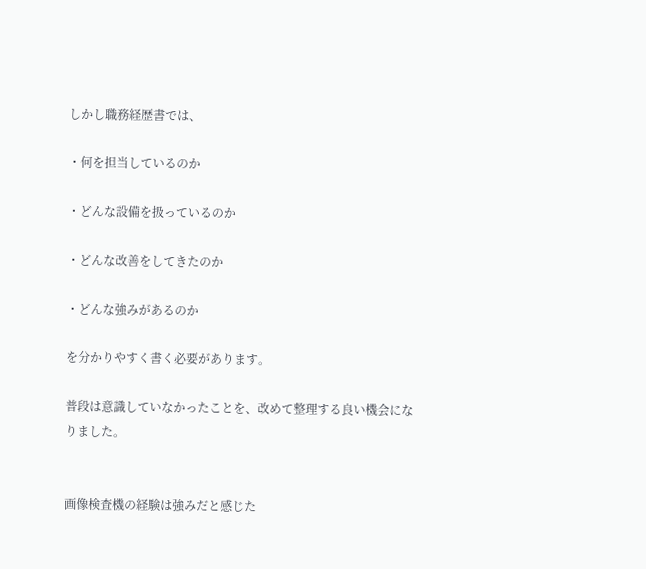しかし職務経歴書では、

・何を担当しているのか

・どんな設備を扱っているのか

・どんな改善をしてきたのか

・どんな強みがあるのか

を分かりやすく書く必要があります。

普段は意識していなかったことを、改めて整理する良い機会になりました。


画像検査機の経験は強みだと感じた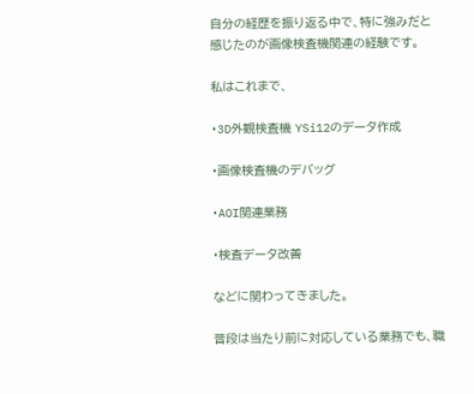自分の経歴を振り返る中で、特に強みだと感じたのが画像検査機関連の経験です。

私はこれまで、

・3D外観検査機 YSi12のデータ作成

・画像検査機のデバッグ

・AOI関連業務

・検査データ改善

などに関わってきました。

普段は当たり前に対応している業務でも、職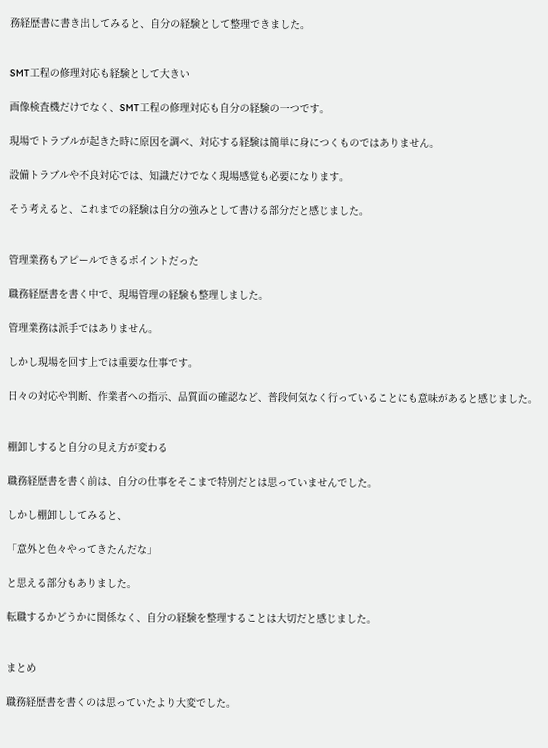務経歴書に書き出してみると、自分の経験として整理できました。


SMT工程の修理対応も経験として大きい

画像検査機だけでなく、SMT工程の修理対応も自分の経験の一つです。

現場でトラブルが起きた時に原因を調べ、対応する経験は簡単に身につくものではありません。

設備トラブルや不良対応では、知識だけでなく現場感覚も必要になります。

そう考えると、これまでの経験は自分の強みとして書ける部分だと感じました。


管理業務もアピールできるポイントだった

職務経歴書を書く中で、現場管理の経験も整理しました。

管理業務は派手ではありません。

しかし現場を回す上では重要な仕事です。

日々の対応や判断、作業者への指示、品質面の確認など、普段何気なく行っていることにも意味があると感じました。


棚卸しすると自分の見え方が変わる

職務経歴書を書く前は、自分の仕事をそこまで特別だとは思っていませんでした。

しかし棚卸ししてみると、

「意外と色々やってきたんだな」

と思える部分もありました。

転職するかどうかに関係なく、自分の経験を整理することは大切だと感じました。


まとめ

職務経歴書を書くのは思っていたより大変でした。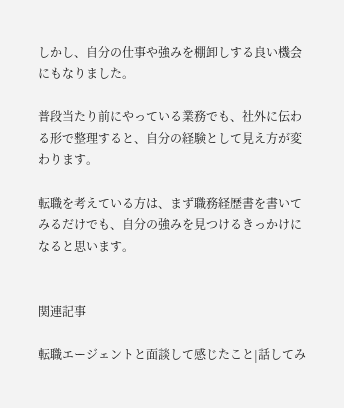しかし、自分の仕事や強みを棚卸しする良い機会にもなりました。

普段当たり前にやっている業務でも、社外に伝わる形で整理すると、自分の経験として見え方が変わります。

転職を考えている方は、まず職務経歴書を書いてみるだけでも、自分の強みを見つけるきっかけになると思います。


関連記事

転職エージェントと面談して感じたこと|話してみ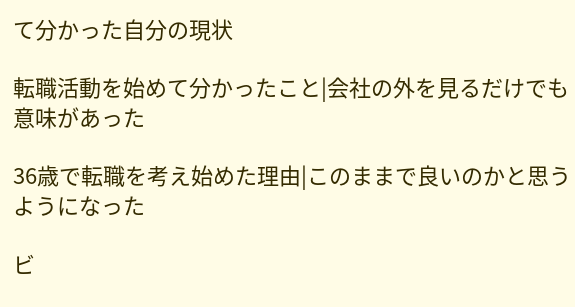て分かった自分の現状

転職活動を始めて分かったこと|会社の外を見るだけでも意味があった

36歳で転職を考え始めた理由|このままで良いのかと思うようになった

ビ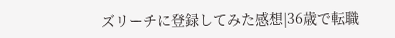ズリーチに登録してみた感想|36歳で転職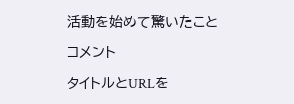活動を始めて驚いたこと

コメント

タイトルとURLを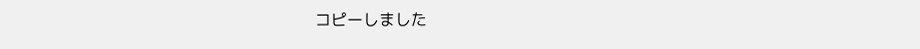コピーしました